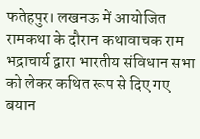फतेहपुर। लखनऊ में आयोजित रामकथा के दौरान कथावाचक राम भद्राचार्य द्वारा भारतीय संविधान सभा को लेकर कथित रूप से दिए गए बयान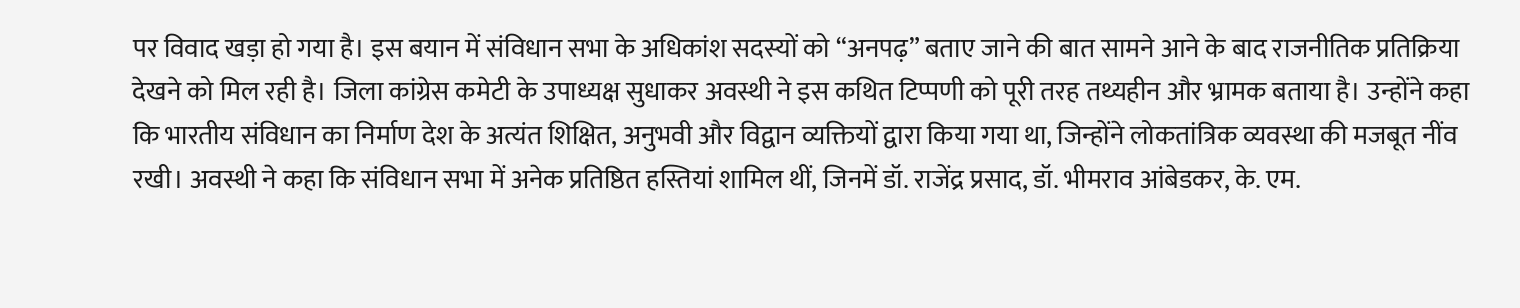पर विवाद खड़ा हो गया है। इस बयान में संविधान सभा के अधिकांश सदस्यों को “अनपढ़” बताए जाने की बात सामने आने के बाद राजनीतिक प्रतिक्रिया देखने को मिल रही है। जिला कांग्रेस कमेटी के उपाध्यक्ष सुधाकर अवस्थी ने इस कथित टिप्पणी को पूरी तरह तथ्यहीन और भ्रामक बताया है। उन्होंने कहा कि भारतीय संविधान का निर्माण देश के अत्यंत शिक्षित, अनुभवी और विद्वान व्यक्तियों द्वारा किया गया था, जिन्होंने लोकतांत्रिक व्यवस्था की मजबूत नींव रखी। अवस्थी ने कहा कि संविधान सभा में अनेक प्रतिष्ठित हस्तियां शामिल थीं, जिनमें डॉ. राजेंद्र प्रसाद, डॉ. भीमराव आंबेडकर, के. एम.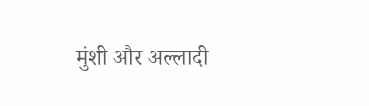मुंशी और अल्लादी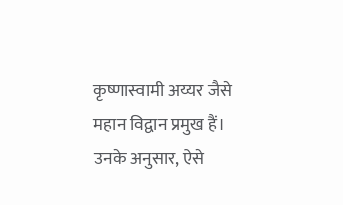कृष्णास्वामी अय्यर जैसे महान विद्वान प्रमुख हैं। उनके अनुसार, ऐसे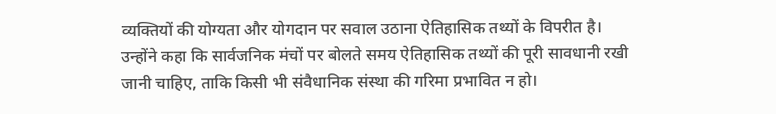व्यक्तियों की योग्यता और योगदान पर सवाल उठाना ऐतिहासिक तथ्यों के विपरीत है।
उन्होंने कहा कि सार्वजनिक मंचों पर बोलते समय ऐतिहासिक तथ्यों की पूरी सावधानी रखी जानी चाहिए, ताकि किसी भी संवैधानिक संस्था की गरिमा प्रभावित न हो।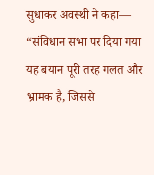सुधाकर अवस्थी ने कहा— “संविधान सभा पर दिया गया यह बयान पूरी तरह गलत और भ्रामक है, जिससे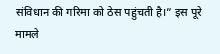संविधान की गरिमा को ठेस पहुंचती है।” इस पूरे मामले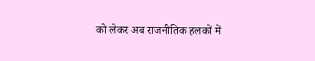को लेकर अब राजनीतिक हलकों में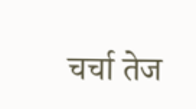चर्चा तेज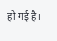हो गई है।